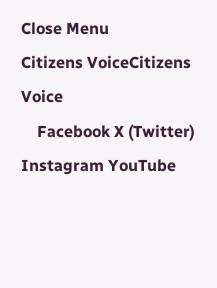Close Menu
Citizens VoiceCitizens Voice
    Facebook X (Twitter) Instagram YouTube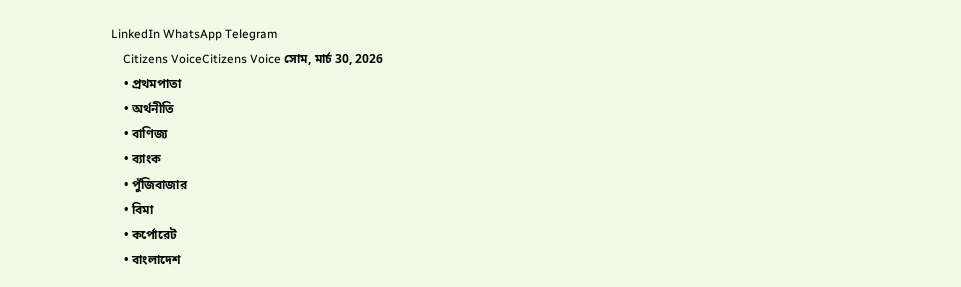LinkedIn WhatsApp Telegram
    Citizens VoiceCitizens Voice সোম, মার্চ 30, 2026
    • প্রথমপাতা
    • অর্থনীতি
    • বাণিজ্য
    • ব্যাংক
    • পুঁজিবাজার
    • বিমা
    • কর্পোরেট
    • বাংলাদেশ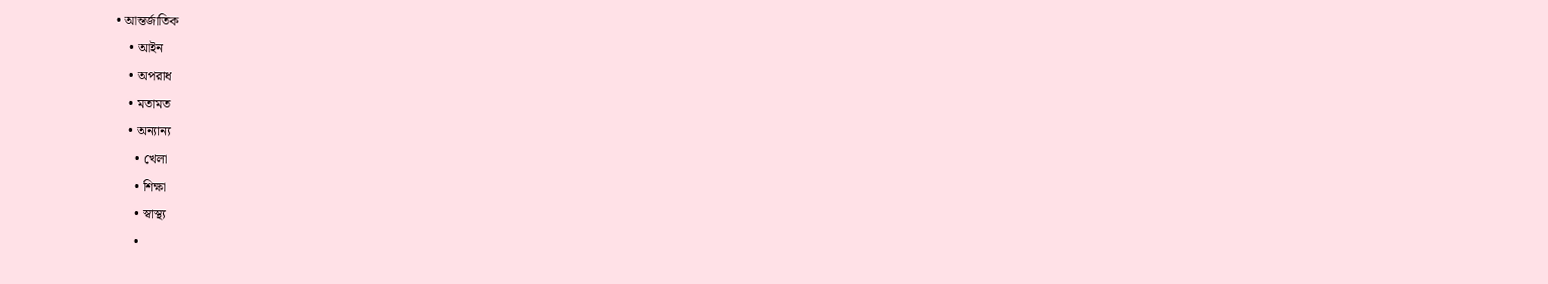• আন্তর্জাতিক
    • আইন
    • অপরাধ
    • মতামত
    • অন্যান্য
      • খেলা
      • শিক্ষা
      • স্বাস্থ্য
      •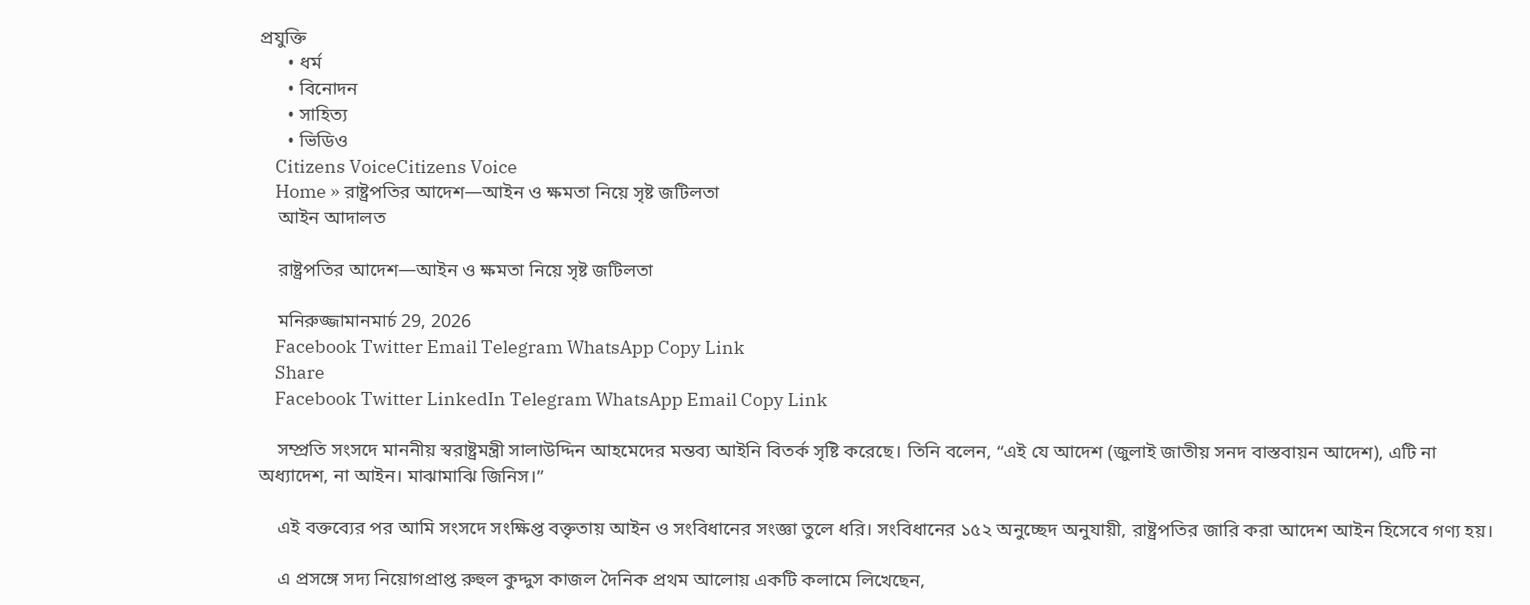প্রযুক্তি
      • ধর্ম
      • বিনোদন
      • সাহিত্য
      • ভিডিও
    Citizens VoiceCitizens Voice
    Home » রাষ্ট্রপতির আদেশ—আইন ও ক্ষমতা নিয়ে সৃষ্ট জটিলতা
    আইন আদালত

    রাষ্ট্রপতির আদেশ—আইন ও ক্ষমতা নিয়ে সৃষ্ট জটিলতা

    মনিরুজ্জামানমার্চ 29, 2026
    Facebook Twitter Email Telegram WhatsApp Copy Link
    Share
    Facebook Twitter LinkedIn Telegram WhatsApp Email Copy Link

    সম্প্রতি সংসদে মাননীয় স্বরাষ্ট্রমন্ত্রী সালাউদ্দিন আহমেদের মন্তব্য আইনি বিতর্ক সৃষ্টি করেছে। তিনি বলেন, “এই যে আদেশ (জুলাই জাতীয় সনদ বাস্তবায়ন আদেশ), এটি না অধ্যাদেশ, না আইন। মাঝামাঝি জিনিস।”

    এই বক্তব্যের পর আমি সংসদে সংক্ষিপ্ত বক্তৃতায় আইন ও সংবিধানের সংজ্ঞা তুলে ধরি। সংবিধানের ১৫২ অনুচ্ছেদ অনুযায়ী, রাষ্ট্রপতির জারি করা আদেশ আইন হিসেবে গণ্য হয়।

    এ প্রসঙ্গে সদ্য নিয়োগপ্রাপ্ত রুহুল কুদ্দুস কাজল দৈনিক প্রথম আলোয় একটি কলামে লিখেছেন,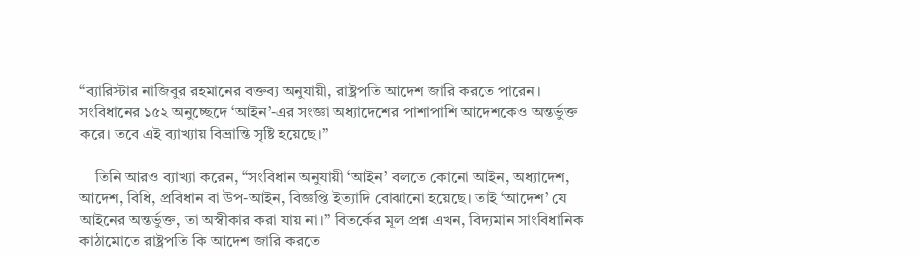“ব্যারিস্টার নাজিবুর রহমানের বক্তব্য অনুযায়ী, রাষ্ট্রপতি আদেশ জারি করতে পারেন। সংবিধানের ১৫২ অনুচ্ছেদে ‘আইন’-এর সংজ্ঞা অধ‍্যাদেশের পাশাপাশি আদেশকেও অন্তর্ভুক্ত করে। তবে এই ব্যাখ্যায় বিভ্রান্তি সৃষ্টি হয়েছে।”

    তিনি আরও ব্যাখ্যা করেন, “সংবিধান অনুযায়ী ‘আইন’ বলতে কোনো আইন, অধ‍্যাদেশ, আদেশ, বিধি, প্রবিধান বা উপ-আইন, বিজ্ঞপ্তি ইত্যাদি বোঝানো হয়েছে। তাই ‘আদেশ’ যে আইনের অন্তর্ভুক্ত, তা অস্বীকার করা যায় না।” বিতর্কের মূল প্রশ্ন এখন, বিদ্যমান সাংবিধানিক কাঠামোতে রাষ্ট্রপতি কি আদেশ জারি করতে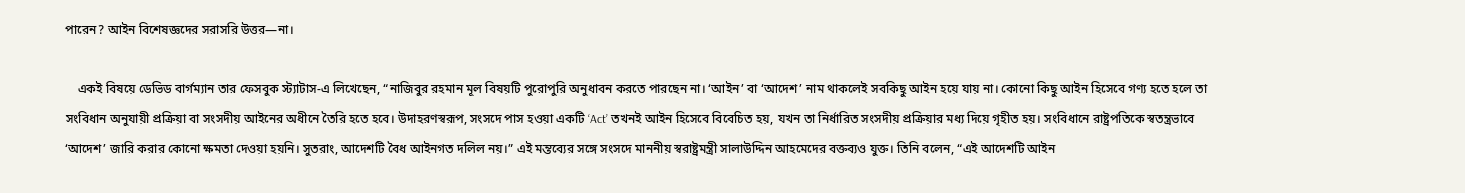পারেন? আইন বিশেষজ্ঞদের সরাসরি উত্তর—না।

    একই বিষয়ে ডেভিড বার্গম্যান তার ফেসবুক স্ট্যাটাস-এ লিখেছেন, “নাজিবুর রহমান মূল বিষয়টি পুরোপুরি অনুধাবন করতে পারছেন না। ‘আইন’ বা ‘আদেশ’ নাম থাকলেই সবকিছু আইন হয়ে যায় না। কোনো কিছু আইন হিসেবে গণ্য হতে হলে তা সংবিধান অনুযায়ী প্রক্রিয়া বা সংসদীয় আইনের অধীনে তৈরি হতে হবে। উদাহরণস্বরূপ, সংসদে পাস হওয়া একটি ‘Act’ তখনই আইন হিসেবে বিবেচিত হয়, যখন তা নির্ধারিত সংসদীয় প্রক্রিয়ার মধ্য দিয়ে গৃহীত হয়। সংবিধানে রাষ্ট্রপতিকে স্বতন্ত্রভাবে ‘আদেশ’ জারি করার কোনো ক্ষমতা দেওয়া হয়নি। সুতরাং, আদেশটি বৈধ আইনগত দলিল নয়।” এই মন্তব্যের সঙ্গে সংসদে মাননীয় স্বরাষ্ট্রমন্ত্রী সালাউদ্দিন আহমেদের বক্তব্যও যুক্ত। তিনি বলেন, “এই আদেশটি আইন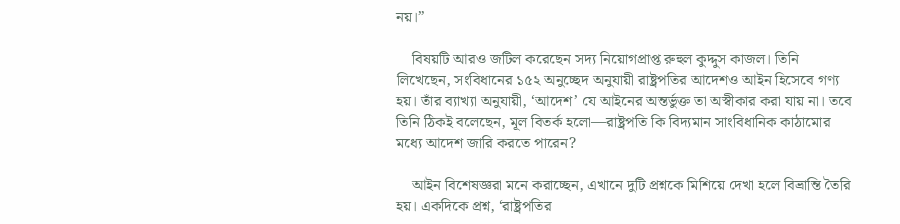নয়।”

    বিষয়টি আরও জটিল করেছেন সদ্য নিয়োগপ্রাপ্ত রুহুল কুদ্দুস কাজল। তিনি লিখেছেন, সংবিধানের ১৫২ অনুচ্ছেদ অনুযায়ী রাষ্ট্রপতির আদেশও আইন হিসেবে গণ্য হয়। তাঁর ব্যাখ্যা অনুযায়ী, ‘আদেশ’ যে আইনের অন্তর্ভুক্ত তা অস্বীকার করা যায় না। তবে তিনি ঠিকই বলেছেন, মূল বিতর্ক হলো—রাষ্ট্রপতি কি বিদ্যমান সাংবিধানিক কাঠামোর মধ্যে আদেশ জারি করতে পারেন?

    আইন বিশেষজ্ঞরা মনে করাচ্ছেন, এখানে দুটি প্রশ্নকে মিশিয়ে দেখা হলে বিভ্রান্তি তৈরি হয়। একদিকে প্রশ্ন, ‘রাষ্ট্রপতির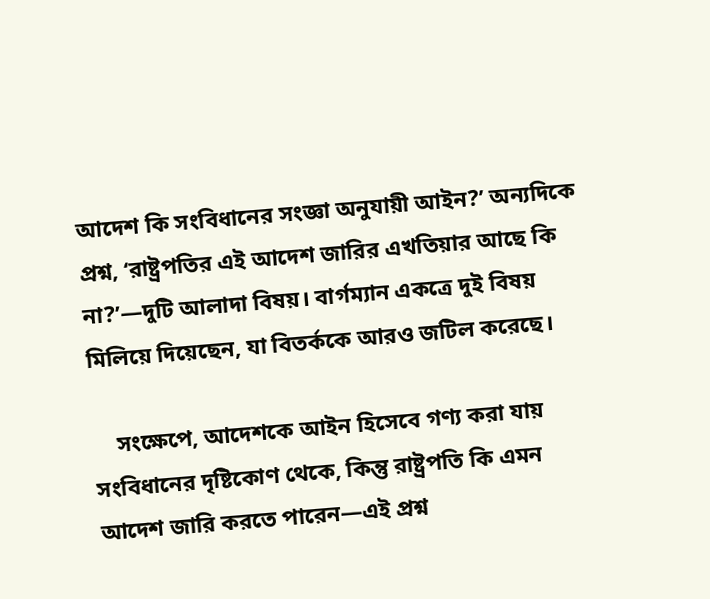আদেশ কি সংবিধানের সংজ্ঞা অনুযায়ী আইন?’ অন্যদিকে প্রশ্ন, ‘রাষ্ট্রপতির এই আদেশ জারির এখতিয়ার আছে কি না?’—দুটি আলাদা বিষয়। বার্গম্যান একত্রে দুই বিষয় মিলিয়ে দিয়েছেন, যা বিতর্ককে আরও জটিল করেছে।

    সংক্ষেপে, আদেশকে আইন হিসেবে গণ্য করা যায় সংবিধানের দৃষ্টিকোণ থেকে, কিন্তু রাষ্ট্রপতি কি এমন আদেশ জারি করতে পারেন—এই প্রশ্ন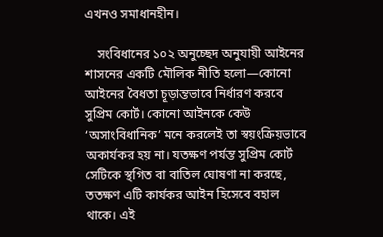এখনও সমাধানহীন।

    সংবিধানের ১০২ অনুচ্ছেদ অনুযায়ী আইনের শাসনের একটি মৌলিক নীতি হলো—কোনো আইনের বৈধতা চূড়ান্তভাবে নির্ধারণ করবে সুপ্রিম কোর্ট। কোনো আইনকে কেউ ‘অসাংবিধানিক’ মনে করলেই তা স্বয়ংক্রিয়ভাবে অকার্যকর হয় না। যতক্ষণ পর্যন্ত সুপ্রিম কোর্ট সেটিকে স্থগিত বা বাতিল ঘোষণা না করছে, ততক্ষণ এটি কার্যকর আইন হিসেবে বহাল থাকে। এই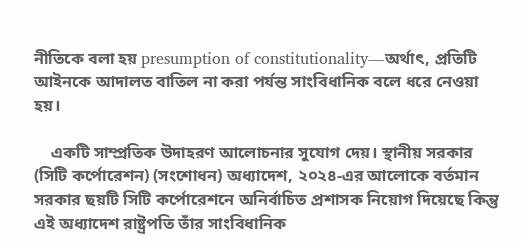নীতিকে বলা হয় presumption of constitutionality—অর্থাৎ, প্রতিটি আইনকে আদালত বাতিল না করা পর্যন্ত সাংবিধানিক বলে ধরে নেওয়া হয়।

    একটি সাম্প্রতিক উদাহরণ আলোচনার সুযোগ দেয়। স্থানীয় সরকার (সিটি কর্পোরেশন) (সংশোধন) অধ্যাদেশ, ২০২৪-এর আলোকে বর্তমান সরকার ছয়টি সিটি কর্পোরেশনে অনির্বাচিত প্রশাসক নিয়োগ দিয়েছে কিন্তু এই অধ্যাদেশ রাষ্ট্রপতি তাঁর সাংবিধানিক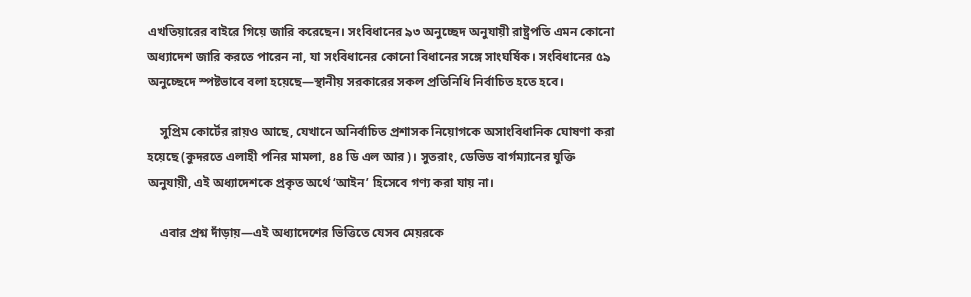এখতিয়ারের বাইরে গিয়ে জারি করেছেন। সংবিধানের ৯৩ অনুচ্ছেদ অনুযায়ী রাষ্ট্রপতি এমন কোনো অধ্যাদেশ জারি করতে পারেন না, যা সংবিধানের কোনো বিধানের সঙ্গে সাংঘর্ষিক। সংবিধানের ৫৯ অনুচ্ছেদে স্পষ্টভাবে বলা হয়েছে—স্থানীয় সরকারের সকল প্রতিনিধি নির্বাচিত হতে হবে।

    সুপ্রিম কোর্টের রায়ও আছে, যেখানে অনির্বাচিত প্রশাসক নিয়োগকে অসাংবিধানিক ঘোষণা করা হয়েছে (কুদরতে এলাহী পনির মামলা, ৪৪ ডি এল আর)। সুতরাং, ডেভিড বার্গম্যানের যুক্তি অনুযায়ী, এই অধ্যাদেশকে প্রকৃত অর্থে ‘আইন’ হিসেবে গণ্য করা যায় না।

    এবার প্রশ্ন দাঁড়ায়—এই অধ্যাদেশের ভিত্তিতে যেসব মেয়রকে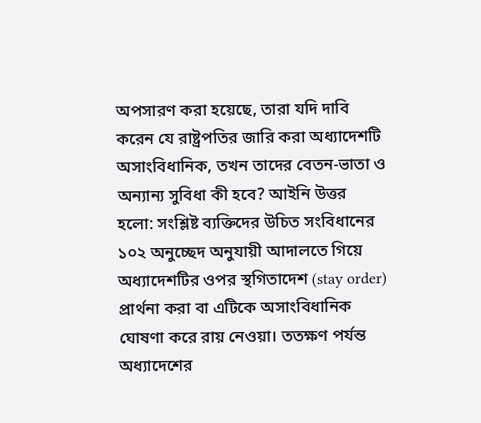অপসারণ করা হয়েছে, তারা যদি দাবি করেন যে রাষ্ট্রপতির জারি করা অধ্যাদেশটি অসাংবিধানিক, তখন তাদের বেতন-ভাতা ও অন্যান্য সুবিধা কী হবে? আইনি উত্তর হলো: সংশ্লিষ্ট ব্যক্তিদের উচিত সংবিধানের ১০২ অনুচ্ছেদ অনুযায়ী আদালতে গিয়ে অধ্যাদেশটির ওপর স্থগিতাদেশ (stay order) প্রার্থনা করা বা এটিকে অসাংবিধানিক ঘোষণা করে রায় নেওয়া। ততক্ষণ পর্যন্ত অধ্যাদেশের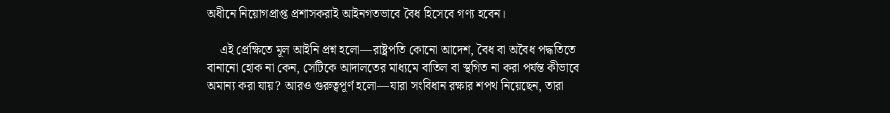অধীনে নিয়োগপ্রাপ্ত প্রশাসকরাই আইনগতভাবে বৈধ হিসেবে গণ্য হবেন।

    এই প্রেক্ষিতে মূল আইনি প্রশ্ন হলো—রাষ্ট্রপতি কোনো আদেশ, বৈধ বা অবৈধ পদ্ধতিতে বানানো হোক না কেন, সেটিকে আদালতের মাধ্যমে বাতিল বা স্থগিত না করা পর্যন্ত কীভাবে অমান্য করা যায়? আরও গুরুত্বপূর্ণ হলো—যারা সংবিধান রক্ষার শপথ নিয়েছেন, তারা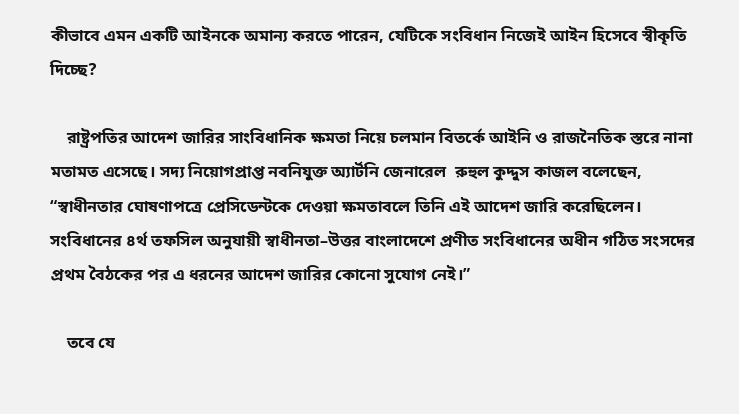কীভাবে এমন একটি আইনকে অমান্য করতে পারেন, যেটিকে সংবিধান নিজেই আইন হিসেবে স্বীকৃতি দিচ্ছে?

    রাষ্ট্রপতির আদেশ জারির সাংবিধানিক ক্ষমতা নিয়ে চলমান বিতর্কে আইনি ও রাজনৈতিক স্তরে নানা মতামত এসেছে। সদ্য নিয়োগপ্রাপ্ত নবনিযুক্ত অ্যার্টনি জেনারেল  রুহুল কুদ্দুস কাজল বলেছেন, “স্বাধীনতার ঘোষণাপত্রে প্রেসিডেন্টকে দেওয়া ক্ষমতাবলে তিনি এই আদেশ জারি করেছিলেন। সংবিধানের ৪র্থ তফসিল অনুযায়ী স্বাধীনতা–উত্তর বাংলাদেশে প্রণীত সংবিধানের অধীন গঠিত সংসদের প্রথম বৈঠকের পর এ ধরনের আদেশ জারির কোনো সুযোগ নেই।”

    তবে যে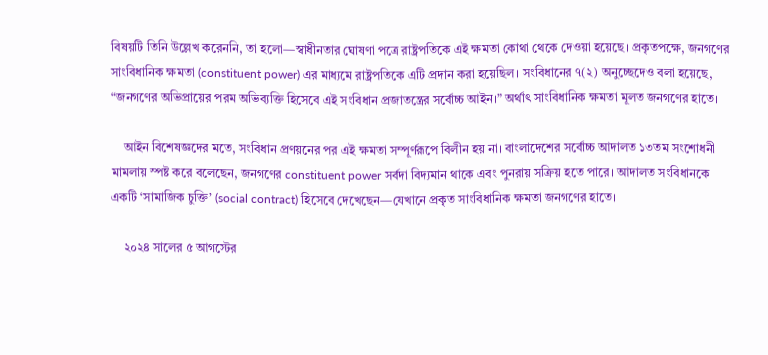বিষয়টি তিনি উল্লেখ করেননি, তা হলো—স্বাধীনতার ঘোষণা পত্রে রাষ্ট্রপতিকে এই ক্ষমতা কোথা থেকে দেওয়া হয়েছে। প্রকৃতপক্ষে, জনগণের সাংবিধানিক ক্ষমতা (constituent power) এর মাধ্যমে রাষ্ট্রপতিকে এটি প্রদান করা হয়েছিল। সংবিধানের ৭(২) অনুচ্ছেদেও বলা হয়েছে, “জনগণের অভিপ্রায়ের পরম অভিব্যক্তি হিসেবে এই সংবিধান প্রজাতন্ত্রের সর্বোচ্চ আইন।” অর্থাৎ সাংবিধানিক ক্ষমতা মূলত জনগণের হাতে।

    আইন বিশেষজ্ঞদের মতে, সংবিধান প্রণয়নের পর এই ক্ষমতা সম্পূর্ণরূপে বিলীন হয় না। বাংলাদেশের সর্বোচ্চ আদালত ১৩তম সংশোধনী মামলায় স্পষ্ট করে বলেছেন, জনগণের constituent power সর্বদা বিদ্যমান থাকে এবং পুনরায় সক্রিয় হতে পারে। আদালত সংবিধানকে একটি ‘সামাজিক চুক্তি’ (social contract) হিসেবে দেখেছেন—যেখানে প্রকৃত সাংবিধানিক ক্ষমতা জনগণের হাতে।

    ২০২৪ সালের ৫ আগস্টের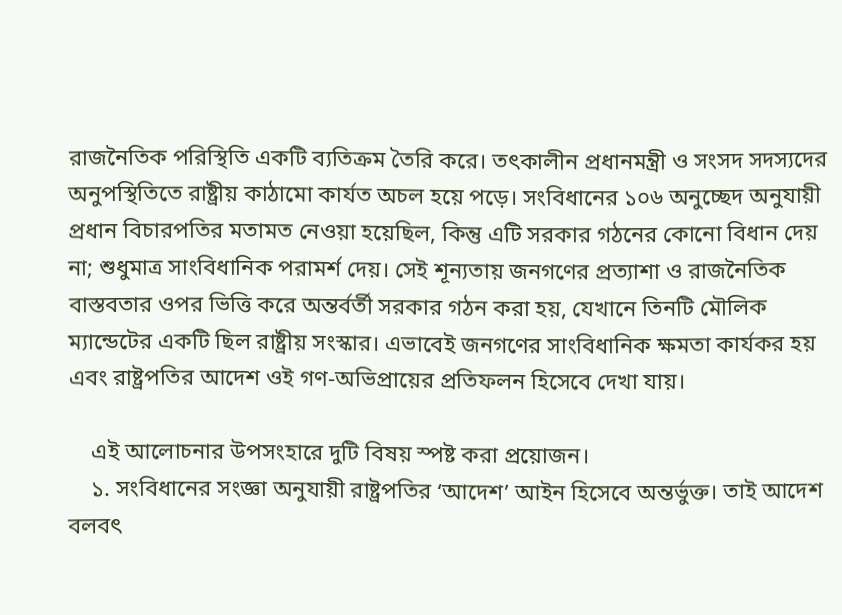রাজনৈতিক পরিস্থিতি একটি ব্যতিক্রম তৈরি করে। তৎকালীন প্রধানমন্ত্রী ও সংসদ সদস্যদের অনুপস্থিতিতে রাষ্ট্রীয় কাঠামো কার্যত অচল হয়ে পড়ে। সংবিধানের ১০৬ অনুচ্ছেদ অনুযায়ী প্রধান বিচারপতির মতামত নেওয়া হয়েছিল, কিন্তু এটি সরকার গঠনের কোনো বিধান দেয় না; শুধুমাত্র সাংবিধানিক পরামর্শ দেয়। সেই শূন্যতায় জনগণের প্রত্যাশা ও রাজনৈতিক বাস্তবতার ওপর ভিত্তি করে অন্তর্বর্তী সরকার গঠন করা হয়, যেখানে তিনটি মৌলিক ম্যান্ডেটের একটি ছিল রাষ্ট্রীয় সংস্কার। এভাবেই জনগণের সাংবিধানিক ক্ষমতা কার্যকর হয় এবং রাষ্ট্রপতির আদেশ ওই গণ-অভিপ্রায়ের প্রতিফলন হিসেবে দেখা যায়।

    এই আলোচনার উপসংহারে দুটি বিষয় স্পষ্ট করা প্রয়োজন।
    ১. সংবিধানের সংজ্ঞা অনুযায়ী রাষ্ট্রপতির ‘আদেশ’ আইন হিসেবে অন্তর্ভুক্ত। তাই আদেশ বলবৎ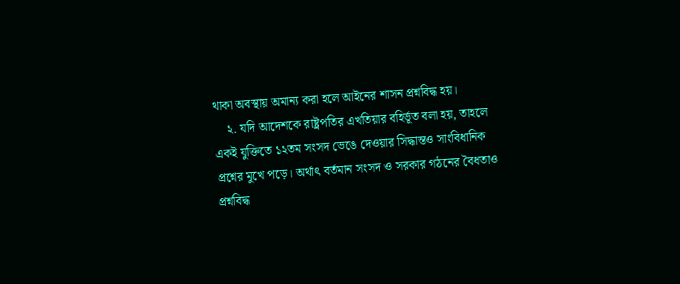থাকা অবস্থায় অমান্য করা হলে আইনের শাসন প্রশ্নবিদ্ধ হয়।
    ২. যদি আদেশকে রাষ্ট্রপতির এখতিয়ার বহির্ভূত বলা হয়, তাহলে একই যুক্তিতে ১২তম সংসদ ভেঙে দেওয়ার সিদ্ধান্তও সাংবিধানিক প্রশ্নের মুখে পড়ে। অর্থাৎ বর্তমান সংসদ ও সরকার গঠনের বৈধতাও প্রশ্নবিদ্ধ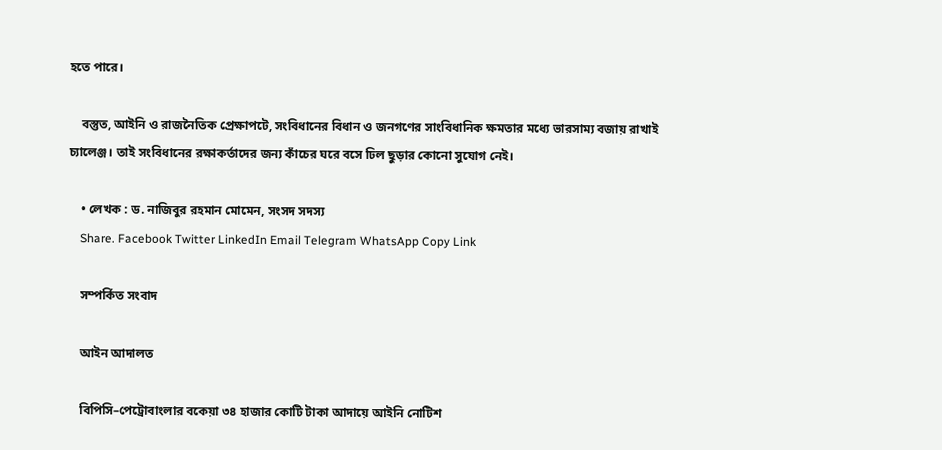হতে পারে।

    বস্তুত, আইনি ও রাজনৈতিক প্রেক্ষাপটে, সংবিধানের বিধান ও জনগণের সাংবিধানিক ক্ষমতার মধ্যে ভারসাম্য বজায় রাখাই চ্যালেঞ্জ। তাই সংবিধানের রক্ষাকর্তাদের জন্য কাঁচের ঘরে বসে ঢিল ছুড়ার কোনো সুযোগ নেই।

    • লেখক : ড. নাজিবুর রহমান মোমেন, সংসদ সদস্য
    Share. Facebook Twitter LinkedIn Email Telegram WhatsApp Copy Link

    সম্পর্কিত সংবাদ

    আইন আদালত

    বিপিসি–পেট্রোবাংলার বকেয়া ৩৪ হাজার কোটি টাকা আদায়ে আইনি নোটিশ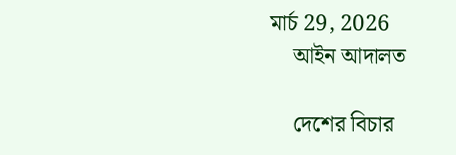মার্চ 29, 2026
    আইন আদালত

    দেশের বিচার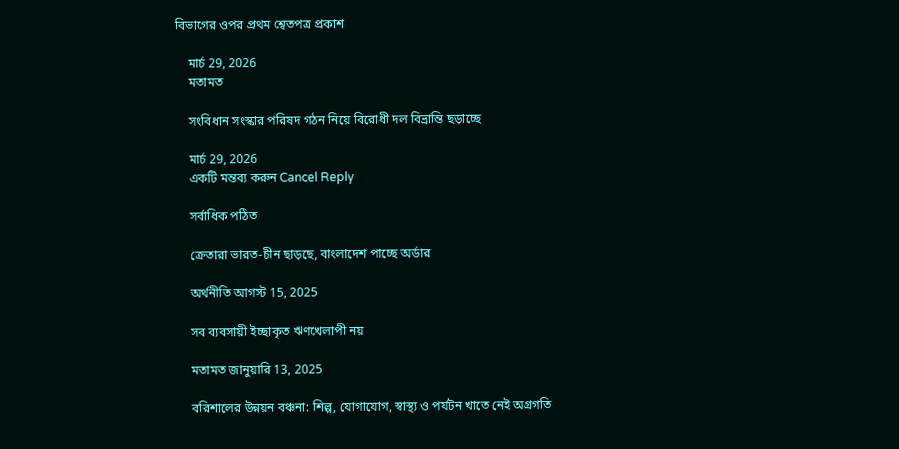বিভাগের ওপর প্রথম শ্বেতপত্র প্রকাশ

    মার্চ 29, 2026
    মতামত

    সংবিধান সংস্কার পরিষদ গঠন নিয়ে বিরোধী দল বিভ্রান্তি ছড়াচ্ছে

    মার্চ 29, 2026
    একটি মন্তব্য করুন Cancel Reply

    সর্বাধিক পঠিত

    ক্রেতারা ভারত-চীন ছাড়ছে, বাংলাদেশ পাচ্ছে অর্ডার

    অর্থনীতি আগস্ট 15, 2025

    সব ব্যবসায়ী ইচ্ছাকৃত ঋণখেলাপী নয়

    মতামত জানুয়ারি 13, 2025

    বরিশালের উন্নয়ন বঞ্চনা: শিল্প, যোগাযোগ, স্বাস্থ্য ও পর্যটন খাতে নেই অগ্রগতি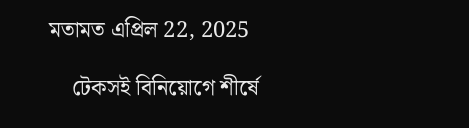মতামত এপ্রিল 22, 2025

    টেকসই বিনিয়োগে শীর্ষে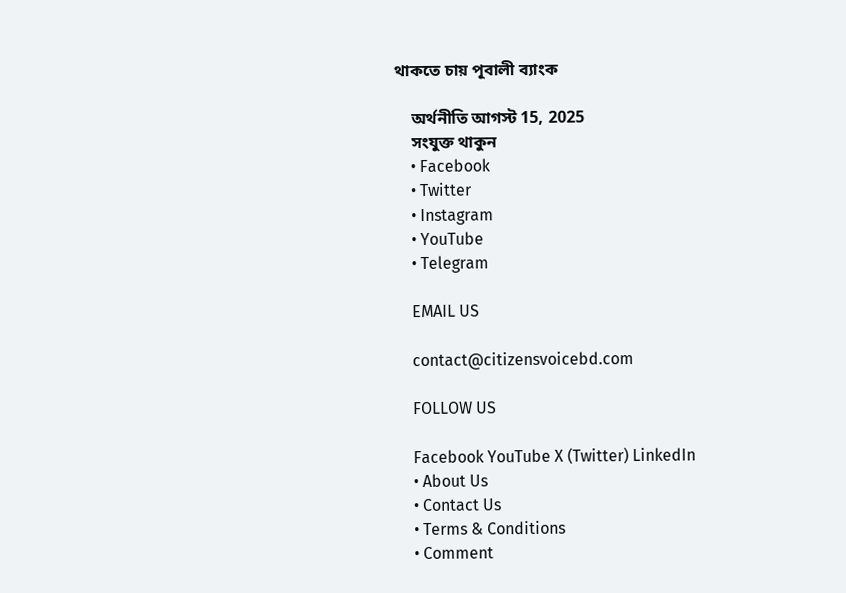থাকতে চায় পূবালী ব্যাংক

    অর্থনীতি আগস্ট 15, 2025
    সংযুক্ত থাকুন
    • Facebook
    • Twitter
    • Instagram
    • YouTube
    • Telegram

    EMAIL US

    contact@citizensvoicebd.com

    FOLLOW US

    Facebook YouTube X (Twitter) LinkedIn
    • About Us
    • Contact Us
    • Terms & Conditions
    • Comment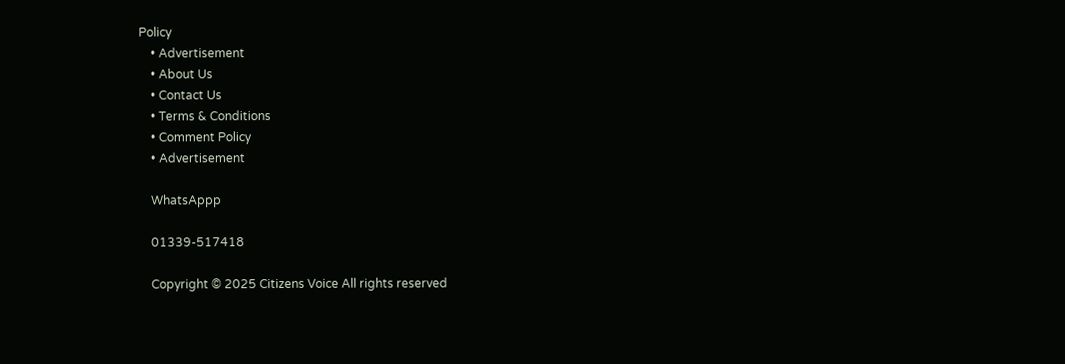Policy
    • Advertisement
    • About Us
    • Contact Us
    • Terms & Conditions
    • Comment Policy
    • Advertisement

    WhatsAppp

    01339-517418

    Copyright © 2025 Citizens Voice All rights reserved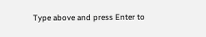Type above and press Enter to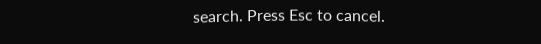search. Press Esc to cancel.